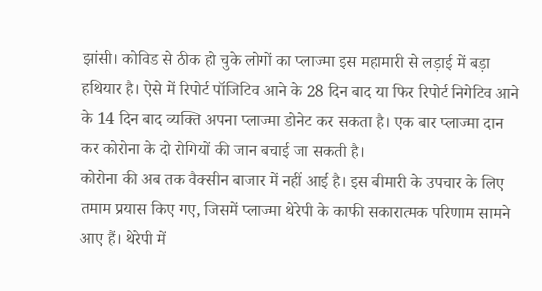झांसी। कोविड से ठीक हो चुके लोगों का प्लाज्मा इस महामारी से लड़ाई में बड़ा हथियार है। ऐसे में रिपोर्ट पॉजिटिव आने के 28 दिन बाद या फिर रिपोर्ट निगेटिव आने के 14 दिन बाद व्यक्ति अपना प्लाज्मा डोनेट कर सकता है। एक बार प्लाज्मा दान कर कोरोना के दो रोगियों की जान बचाई जा सकती है।
कोरोना की अब तक वैक्सीन बाजार में नहीं आई है। इस बीमारी के उपचार के लिए तमाम प्रयास किए गए, जिसमें प्लाज्मा थेरेपी के काफी सकारात्मक परिणाम सामने आए हैं। थेरेपी में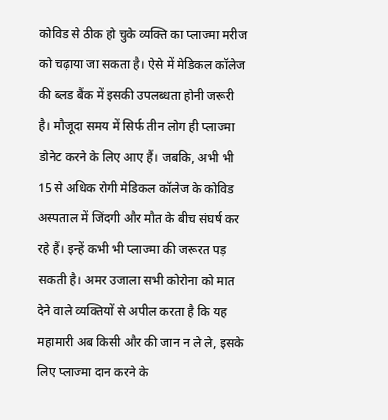कोविड से ठीक हो चुके व्यक्ति का प्लाज्मा मरीज को चढ़ाया जा सकता है। ऐसे में मेडिकल कॉलेज की ब्लड बैंक में इसकी उपलब्धता होनी जरूरी है। मौजूदा समय में सिर्फ तीन लोग ही प्लाज्मा डोनेट करने के लिए आए हैं। जबकि, अभी भी 15 से अधिक रोगी मेडिकल कॉलेज के कोविड अस्पताल में जिंदगी और मौत के बीच संघर्ष कर रहे हैं। इन्हें कभी भी प्लाज्मा की जरूरत पड़ सकती है। अमर उजाला सभी कोरोना को मात देने वाले व्यक्तियों से अपील करता है कि यह महामारी अब किसी और की जान न ले ले, इसके लिए प्लाज्मा दान करने के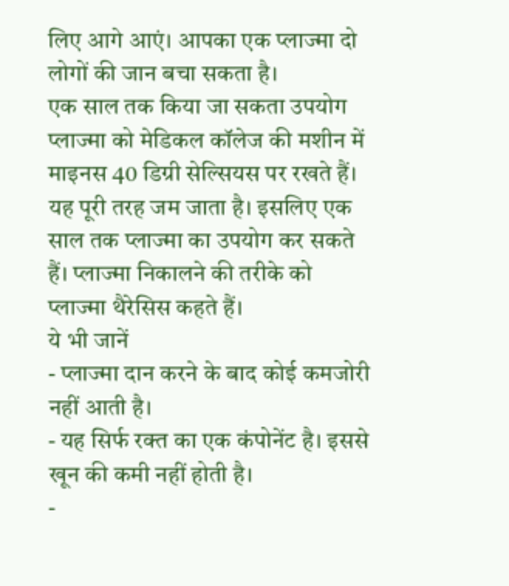लिए आगे आएं। आपका एक प्लाज्मा दो लोगों की जान बचा सकता है।
एक साल तक किया जा सकता उपयोग
प्लाज्मा को मेडिकल कॉलेज की मशीन में माइनस 40 डिग्री सेल्सियस पर रखते हैं। यह पूरी तरह जम जाता है। इसलिए एक साल तक प्लाज्मा का उपयोग कर सकते हैं। प्लाज्मा निकालने की तरीके को प्लाज्मा थैरेसिस कहते हैं।
ये भी जानें
- प्लाज्मा दान करने के बाद कोई कमजोरी नहीं आती है।
- यह सिर्फ रक्त का एक कंपोनेंट है। इससे खून की कमी नहीं होती है।
-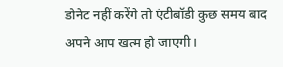डोनेट नहीं करेंगे तो एंटीबॉडी कुछ समय बाद अपने आप खत्म हो जाएगी।